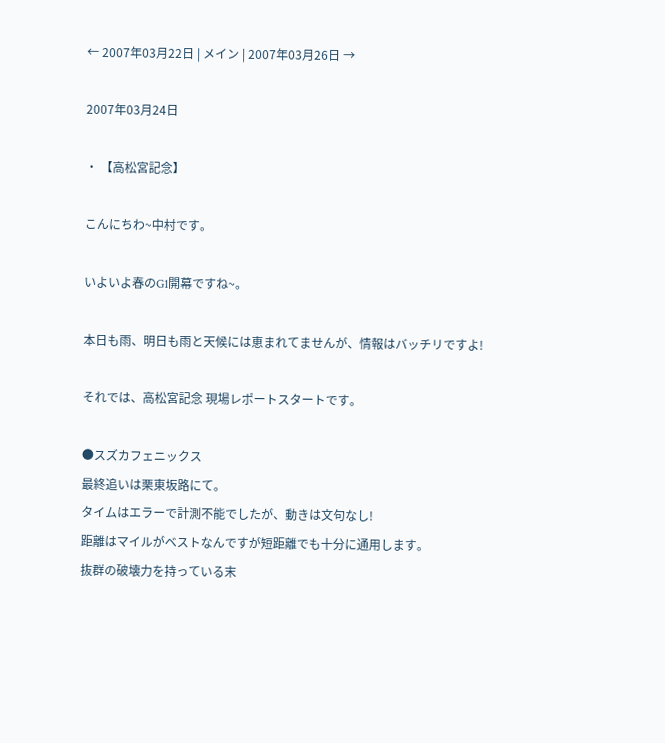← 2007年03月22日 | メイン | 2007年03月26日 →

2007年03月24日

・ 【高松宮記念】

こんにちわ~中村です。

いよいよ春のG1開幕ですね~。

本日も雨、明日も雨と天候には恵まれてませんが、情報はバッチリですよ!

それでは、高松宮記念 現場レポートスタートです。

●スズカフェニックス
最終追いは栗東坂路にて。
タイムはエラーで計測不能でしたが、動きは文句なし!
距離はマイルがベストなんですが短距離でも十分に通用します。
抜群の破壊力を持っている末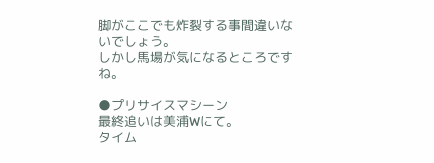脚がここでも炸裂する事間違いないでしょう。
しかし馬場が気になるところですね。

●プリサイスマシーン
最終追いは美浦Wにて。
タイム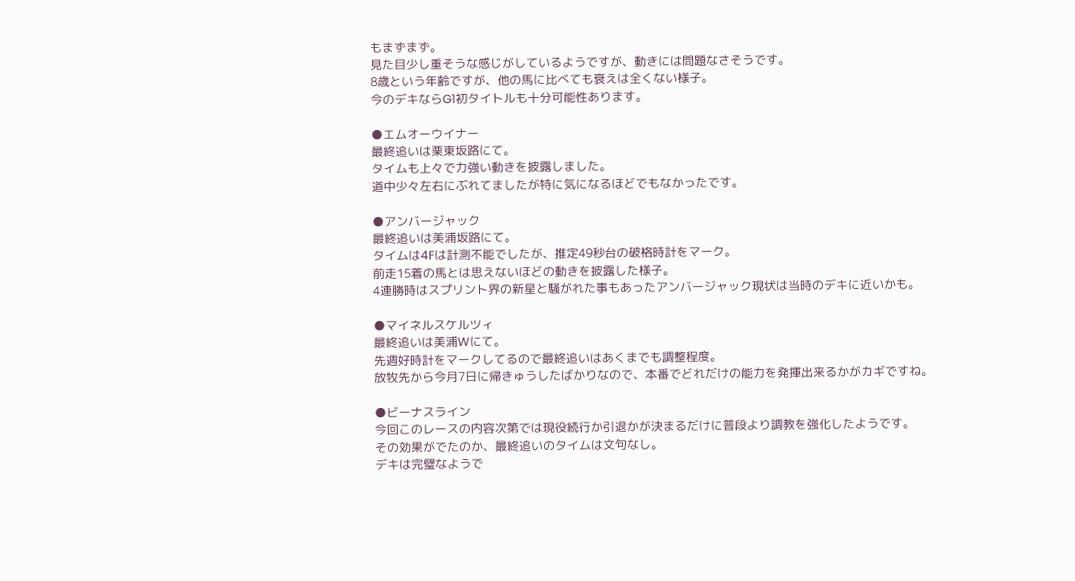もまずまず。
見た目少し重そうな感じがしているようですが、動きには問題なさそうです。
8歳という年齢ですが、他の馬に比べても衰えは全くない様子。
今のデキならG1初タイトルも十分可能性あります。

●エムオーウイナー
最終追いは栗東坂路にて。
タイムも上々で力強い動きを披露しました。
道中少々左右にぶれてましたが特に気になるほどでもなかったです。

●アンバージャック
最終追いは美浦坂路にて。
タイムは4Fは計測不能でしたが、推定49秒台の破格時計をマーク。
前走15着の馬とは思えないほどの動きを披露した様子。
4連勝時はスプリント界の新星と騒がれた事もあったアンバージャック現状は当時のデキに近いかも。

●マイネルスケルツィ
最終追いは美浦Wにて。
先週好時計をマークしてるので最終追いはあくまでも調整程度。
放牧先から今月7日に帰きゅうしたばかりなので、本番でどれだけの能力を発揮出来るかがカギですね。

●ビーナスライン
今回このレースの内容次第では現役続行か引退かが決まるだけに普段より調教を強化したようです。
その効果がでたのか、最終追いのタイムは文句なし。
デキは完璧なようで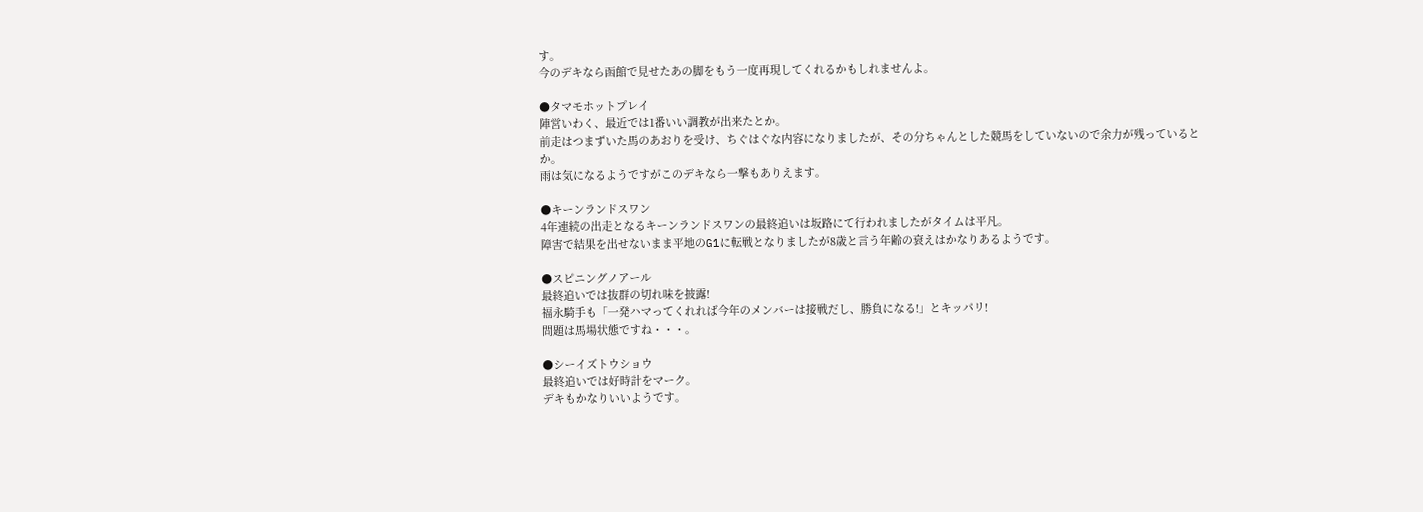す。
今のデキなら函館で見せたあの脚をもう一度再現してくれるかもしれませんよ。

●タマモホットプレイ
陣営いわく、最近では1番いい調教が出来たとか。
前走はつまずいた馬のあおりを受け、ちぐはぐな内容になりましたが、その分ちゃんとした競馬をしていないので余力が残っているとか。
雨は気になるようですがこのデキなら一撃もありえます。

●キーンランドスワン
4年連続の出走となるキーンランドスワンの最終追いは坂路にて行われましたがタイムは平凡。
障害で結果を出せないまま平地のG1に転戦となりましたが8歳と言う年齢の衰えはかなりあるようです。

●スピニングノアール
最終追いでは抜群の切れ味を披露!
福永騎手も「一発ハマってくれれば今年のメンバーは接戦だし、勝負になる!」とキッパリ!
問題は馬場状態ですね・・・。

●シーイズトウショウ
最終追いでは好時計をマーク。
デキもかなりいいようです。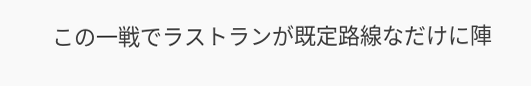この一戦でラストランが既定路線なだけに陣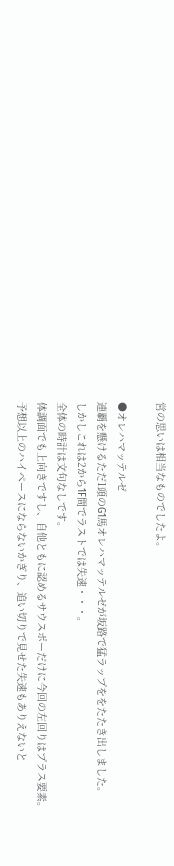営の思いは相当なものでしたよ。

●オレハマッテルゼ
連覇を懸けるただ1頭のG1馬オレハマッテルゼが坂路で猛ラップををたたき出しました。
しかしこれは2から1F間でラストでは失速・・・。
全体の時計は文句なしです。
体調面でも上向きですし、自他ともに認めるサウスポーだけに今回の左回りはプラス要素。
予想以上のハイペースにならないかぎり、追い切りで見せた失速もありえないと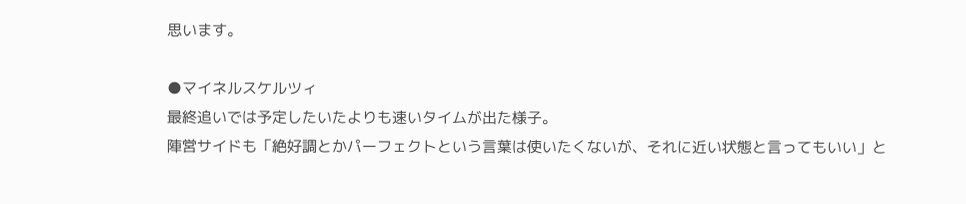思います。

●マイネルスケルツィ
最終追いでは予定したいたよりも速いタイムが出た様子。
陣営サイドも「絶好調とかパーフェクトという言葉は使いたくないが、それに近い状態と言ってもいい」と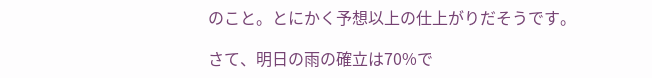のこと。とにかく予想以上の仕上がりだそうです。

さて、明日の雨の確立は70%で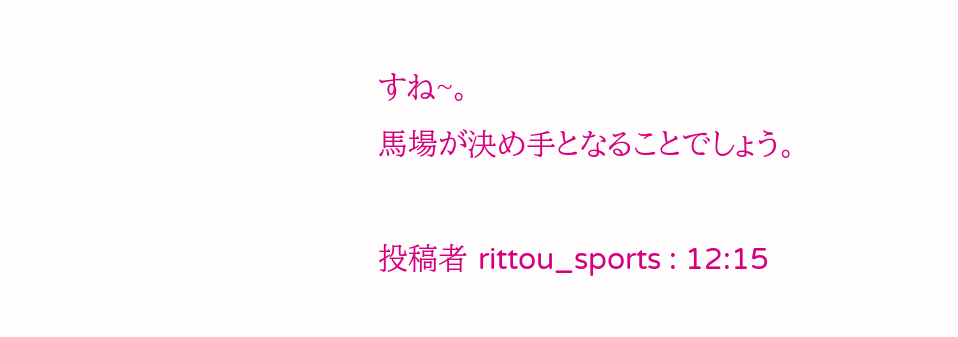すね~。
馬場が決め手となることでしょう。

投稿者 rittou_sports : 12:15